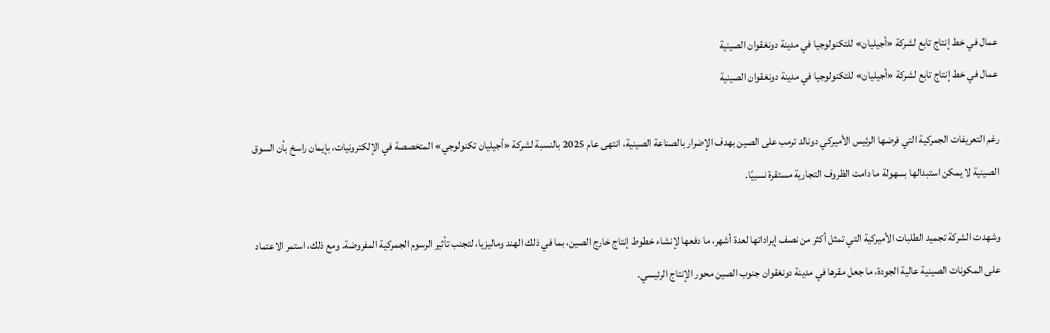عمال في خط إنتاج تابع لشركة «أجيليان» للتكنولوجيا في مدينة دونغقوان الصينية
عمال في خط إنتاج تابع لشركة «أجيليان» للتكنولوجيا في مدينة دونغقوان الصينية

رغم التعريفات الجمركية التي فرضها الرئيس الأميركي دونالد ترمب على الصين بهدف الإضرار بالصناعة الصينية، انتهى عام 2025 بالنسبة لشركة «أجيليان تكنولوجي» المتخصصة في الإلكترونيات، بإيمان راسخ بأن السوق الصينية لا يمكن استبدالها بسهولة ما دامت الظروف التجارية مستقرة نسبيًا.

وشهدت الشركة تجميد الطلبات الأميركية التي تمثل أكثر من نصف إيراداتها لعدة أشهر، ما دفعها لإنشاء خطوط إنتاج خارج الصين، بما في ذلك الهند وماليزيا، لتجنب تأثير الرسوم الجمركية المفروضة. ومع ذلك، استمر الاعتماد على المكونات الصينية عالية الجودة، ما جعل مقرها في مدينة دونغقوان جنوب الصين محور الإنتاج الرئيسي.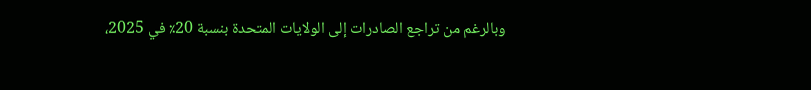وبالرغم من تراجع الصادرات إلى الولايات المتحدة بنسبة 20٪ في 2025،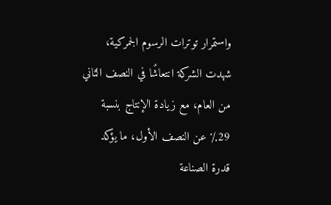واستمرار توترات الرسوم الجمركية، شهدت الشركة انتعاشًا في النصف الثاني من العام، مع زيادة الإنتاج بنسبة 29٪ عن النصف الأول، ما يؤكد قدرة الصناعة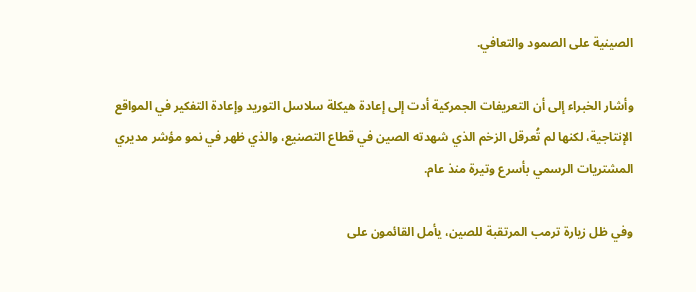الصينية على الصمود والتعافي.

وأشار الخبراء إلى أن التعريفات الجمركية أدت إلى إعادة هيكلة سلاسل التوريد وإعادة التفكير في المواقع الإنتاجية، لكنها لم تُعرقل الزخم الذي شهدته الصين في قطاع التصنيع، والذي ظهر في نمو مؤشر مديري المشتريات الرسمي بأسرع وتيرة منذ عام.

وفي ظل زيارة ترمب المرتقبة للصين، يأمل القائمون على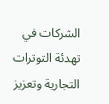الشركات في تهدئة التوترات التجارية وتعزيز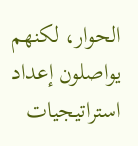الحوار، لكنهم يواصلون إعداد استراتيجيات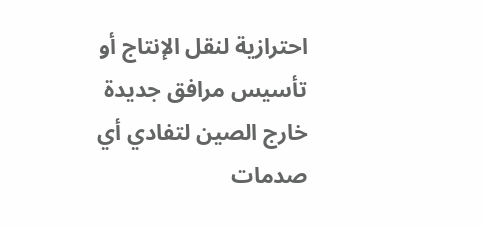احترازية لنقل الإنتاج أو تأسيس مرافق جديدة خارج الصين لتفادي أي صدمات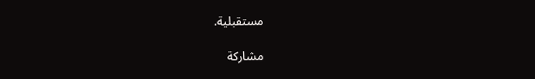مستقبلية.

مشاركة